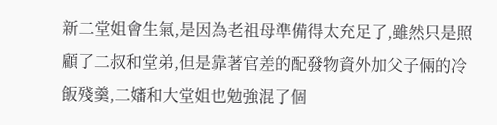新二堂姐會生氣,是因為老祖母準備得太充足了,雖然只是照顧了二叔和堂弟,但是靠著官差的配發物資外加父子倆的冷飯殘羹,二嬸和大堂姐也勉強混了個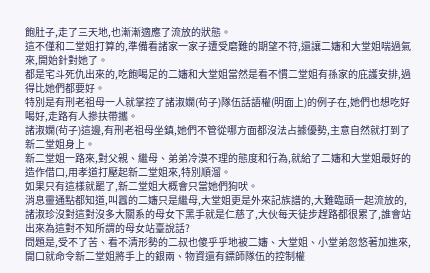飽肚子,走了三天地,也漸漸適應了流放的狀態。
這不僅和二堂姐打算的,準備看諸家一家子遭受磨難的期望不符,還讓二嬸和大堂姐喘過氣來,開始針對她了。
都是宅斗死仇出來的,吃飽喝足的二嬸和大堂姐當然是看不慣二堂姐有孫家的庇護安排,過得比她們都要好。
特別是有刑老祖母一人就掌控了諸淑嫻(茍子)隊伍話語權(明面上)的例子在,她們也想吃好喝好,走路有人摻扶帶攜。
諸淑嫻(茍子)這邊,有刑老祖母坐鎮,她們不管從哪方面都沒法占據優勢,主意自然就打到了新二堂姐身上。
新二堂姐一路來,對父親、繼母、弟弟冷漠不理的態度和行為,就給了二嬸和大堂姐最好的造作借口,用孝道打壓起新二堂姐來,特別順溜。
如果只有這樣就罷了,新二堂姐大概會只當她們狗吠。
消息靈通點都知道,叫囂的二嬸只是繼母,大堂姐更是外來記族譜的,大難臨頭一起流放的,諸淑珍沒對這對沒多大關系的母女下黑手就是仁慈了,大伙每天徒步趕路都很累了,誰會站出來為這對不知所謂的母女站臺說話?
問題是,受不了苦、看不清形勢的二叔也傻乎乎地被二嬸、大堂姐、小堂弟忽悠著加進來,開口就命令新二堂姐將手上的銀兩、物資還有鏢師隊伍的控制權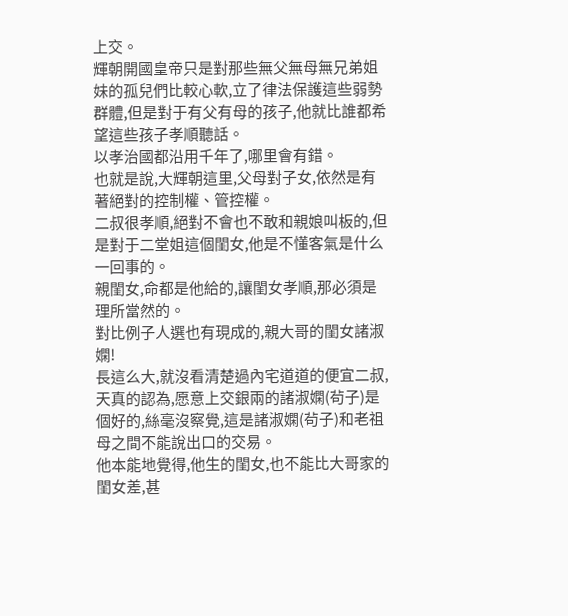上交。
輝朝開國皇帝只是對那些無父無母無兄弟姐妹的孤兒們比較心軟,立了律法保護這些弱勢群體,但是對于有父有母的孩子,他就比誰都希望這些孩子孝順聽話。
以孝治國都沿用千年了,哪里會有錯。
也就是說,大輝朝這里,父母對子女,依然是有著絕對的控制權、管控權。
二叔很孝順,絕對不會也不敢和親娘叫板的,但是對于二堂姐這個閨女,他是不懂客氣是什么一回事的。
親閨女,命都是他給的,讓閨女孝順,那必須是理所當然的。
對比例子人選也有現成的,親大哥的閨女諸淑嫻!
長這么大,就沒看清楚過內宅道道的便宜二叔,天真的認為,愿意上交銀兩的諸淑嫻(茍子)是個好的,絲毫沒察覺,這是諸淑嫻(茍子)和老祖母之間不能說出口的交易。
他本能地覺得,他生的閨女,也不能比大哥家的閨女差,甚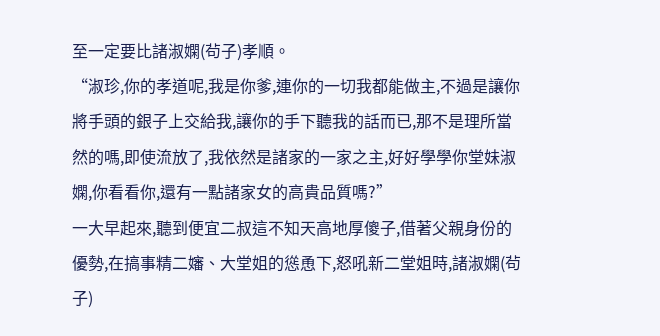至一定要比諸淑嫻(茍子)孝順。
“淑珍,你的孝道呢,我是你爹,連你的一切我都能做主,不過是讓你將手頭的銀子上交給我,讓你的手下聽我的話而已,那不是理所當然的嗎,即使流放了,我依然是諸家的一家之主,好好學學你堂妹淑嫻,你看看你,還有一點諸家女的高貴品質嗎?”
一大早起來,聽到便宜二叔這不知天高地厚傻子,借著父親身份的優勢,在搞事精二嬸、大堂姐的慫恿下,怒吼新二堂姐時,諸淑嫻(茍子)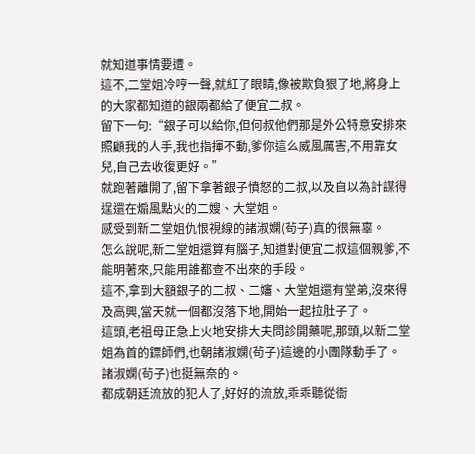就知道事情要遭。
這不,二堂姐冷哼一聲,就紅了眼睛,像被欺負狠了地,將身上的大家都知道的銀兩都給了便宜二叔。
留下一句:“銀子可以給你,但何叔他們那是外公特意安排來照顧我的人手,我也指揮不動,爹你這么威風厲害,不用靠女兒,自己去收復更好。”
就跑著離開了,留下拿著銀子憤怒的二叔,以及自以為計謀得逞還在煽風點火的二嫂、大堂姐。
感受到新二堂姐仇恨視線的諸淑嫻(茍子)真的很無辜。
怎么說呢,新二堂姐還算有腦子,知道對便宜二叔這個親爹,不能明著來,只能用誰都查不出來的手段。
這不,拿到大額銀子的二叔、二嬸、大堂姐還有堂弟,沒來得及高興,當天就一個都沒落下地,開始一起拉肚子了。
這頭,老祖母正急上火地安排大夫問診開藥呢,那頭,以新二堂姐為首的鏢師們,也朝諸淑嫻(茍子)這邊的小團隊動手了。
諸淑嫻(茍子)也挺無奈的。
都成朝廷流放的犯人了,好好的流放,乖乖聽從衙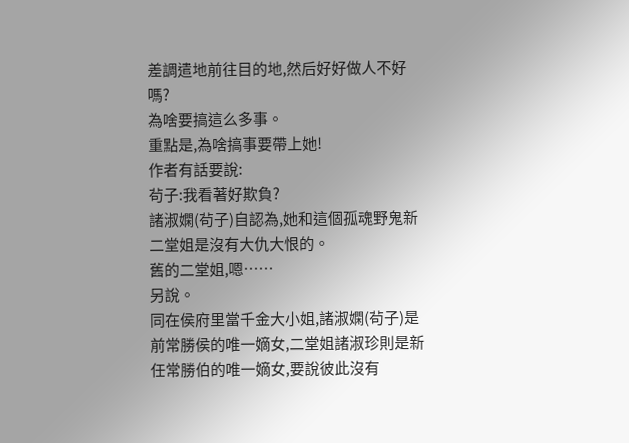差調遣地前往目的地,然后好好做人不好嗎?
為啥要搞這么多事。
重點是,為啥搞事要帶上她!
作者有話要說:
茍子:我看著好欺負?
諸淑嫻(茍子)自認為,她和這個孤魂野鬼新二堂姐是沒有大仇大恨的。
舊的二堂姐,嗯……
另說。
同在侯府里當千金大小姐,諸淑嫻(茍子)是前常勝侯的唯一嫡女,二堂姐諸淑珍則是新任常勝伯的唯一嫡女,要說彼此沒有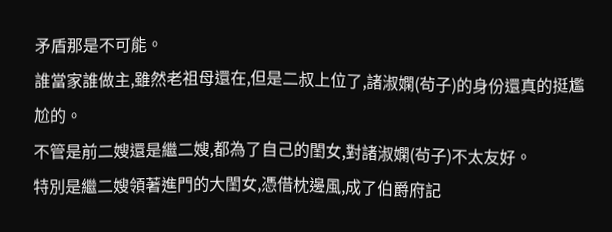矛盾那是不可能。
誰當家誰做主,雖然老祖母還在,但是二叔上位了,諸淑嫻(茍子)的身份還真的挺尷尬的。
不管是前二嫂還是繼二嫂,都為了自己的閨女,對諸淑嫻(茍子)不太友好。
特別是繼二嫂領著進門的大閨女,憑借枕邊風,成了伯爵府記